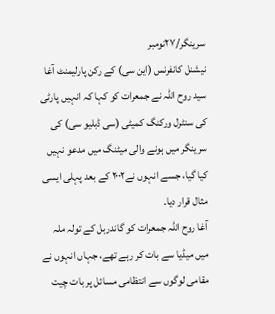سرینگر/۲۷نومبر
نیشنل کانفرنس (این سی) کے رکن پارلیمنٹ آغا سید روح اللہ نے جمعرات کو کہا کہ انہیں پارٹی کی سنٹرل ورکنگ کمیٹی (سی ڈبلیو سی) کی سرینگر میں ہونے والی میٹنگ میں مدعو نہیں کیا گیا، جسے انہوں نے۲۰۰۲ کے بعد پہلی ایسی مثال قرار دیا۔
آغا روح اللہ جمعرات کو گاندربل کے تولہ ملہ میں میڈیا سے بات کر رہے تھے، جہاں انہوں نے مقامی لوگوں سے انتظامی مسائل پر بات چیت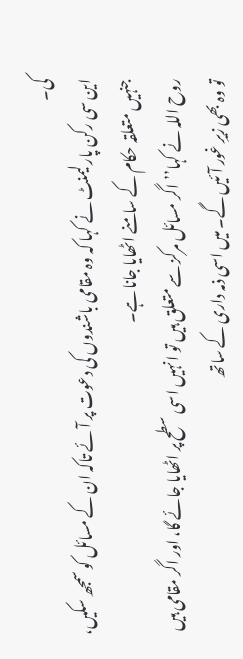کی۔
این سی رکن پارلیمنٹ نے کہا کہ وہ مقامی باشندوں کی دعوت پر آئے تاکہ ان کے مسائل کو سمجھ سکیں، جنہیں متعلقہ حکام کے سامنے اٹھایا جانا ہے۔
روح اللہ نے کہا’’اگر مسائل مرکز سے متعلق ہیں تو انہیں اسی سطح پر اٹھایا جائے گا، اور اگر مقامی ہیں تو وہ بھی زیرِ غور آئیں گے۔ میں اسی ذمہ داری کے ساتھ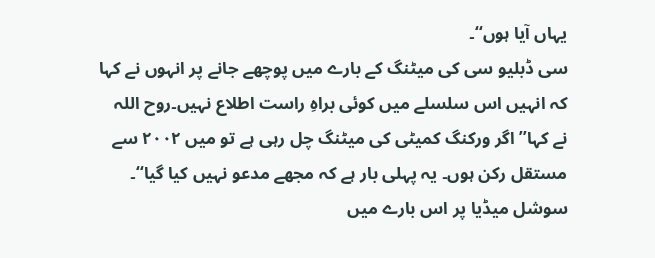یہاں آیا ہوں‘‘۔
سی ڈبلیو سی کی میٹنگ کے بارے میں پوچھے جانے پر انہوں نے کہا کہ انہیں اس سلسلے میں کوئی براہِ راست اطلاع نہیں۔روح اللہ نے کہا’’اگر ورکنگ کمیٹی کی میٹنگ چل رہی ہے تو میں ۲۰۰۲ سے مستقل رکن ہوں۔ یہ پہلی بار ہے کہ مجھے مدعو نہیں کیا گیا‘‘۔
سوشل میڈیا پر اس بارے میں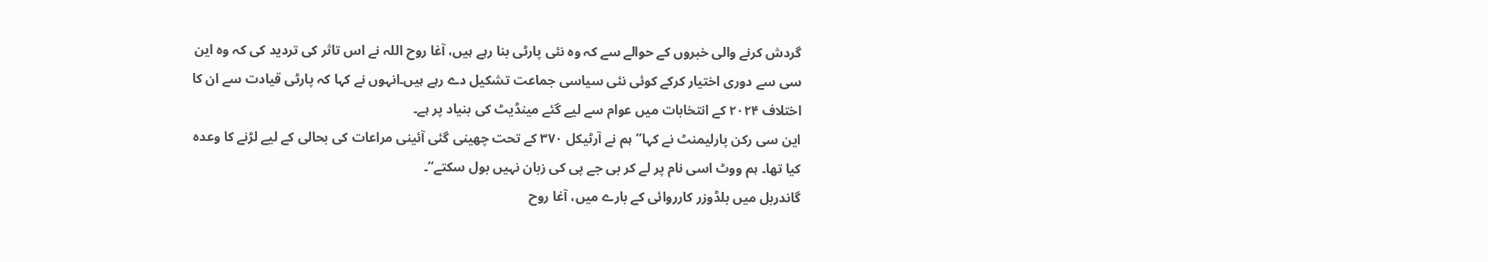گردش کرنے والی خبروں کے حوالے سے کہ وہ نئی پارٹی بنا رہے ہیں، آغا روح اللہ نے اس تاثر کی تردید کی کہ وہ این سی سے دوری اختیار کرکے کوئی نئی سیاسی جماعت تشکیل دے رہے ہیں۔انہوں نے کہا کہ پارٹی قیادت سے ان کا اختلاف ۲۰۲۴ کے انتخابات میں عوام سے لیے گئے مینڈیٹ کی بنیاد پر ہے۔
این سی رکن پارلیمنٹ نے کہا’’ہم نے آرٹیکل ۳۷۰ کے تحت چھینی گئی آئینی مراعات کی بحالی کے لیے لڑنے کا وعدہ کیا تھا۔ ہم ووٹ اسی نام پر لے کر بی جے پی کی زبان نہیں بول سکتے‘‘۔
گاندربل میں بلڈوزر کارروائی کے بارے میں، آغا روح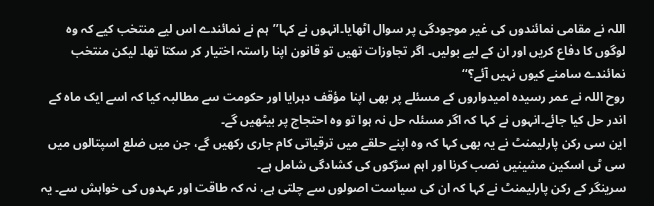اللہ نے مقامی نمائندوں کی غیر موجودگی پر سوال اٹھایا۔انہوں نے کہا’’ہم نے نمائندے اس لیے منتخب کیے کہ وہ لوگوں کا دفاع کریں اور ان کے لیے بولیں۔ اگر تجاوزات تھیں تو قانون اپنا راستہ اختیار کر سکتا تھا۔ لیکن منتخب نمائندے سامنے کیوں نہیں آئے؟‘‘
روح اللہ نے عمر رسیدہ امیدواروں کے مسئلے پر بھی اپنا مؤقف دہرایا اور حکومت سے مطالبہ کیا کہ اسے ایک ماہ کے اندر حل کیا جائے۔انہوں نے کہا کہ اگر مسئلہ حل نہ ہوا تو وہ احتجاج پر بیٹھیں گے۔
این سی رکن پارلیمنٹ نے یہ بھی کہا کہ وہ اپنے حلقے میں ترقیاتی کام جاری رکھیں گے، جن میں ضلع اسپتالوں میں سی ٹی اسکین مشینیں نصب کرنا اور اہم سڑکوں کی کشادگی شامل ہے۔
سرینگر کے رکن پارلیمنٹ نے کہا کہ ان کی سیاست اصولوں سے چلتی ہے، نہ کہ طاقت اور عہدوں کی خواہش سے۔ یہ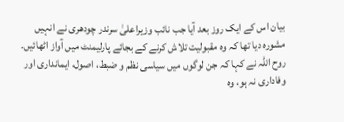بیان اس کے ایک روز بعد آیا جب نائب وزیراعلیٰ سرندر چودھری نے انہیں مشورہ دیا تھا کہ وہ مقبولیت تلاش کرنے کے بجائے پارلیمنٹ میں آواز اٹھائیں۔
روح اللہ نے کہا کہ جن لوگوں میں سیاسی نظم و ضبط، اصول، ایمانداری اور وفاداری نہ ہو، وہ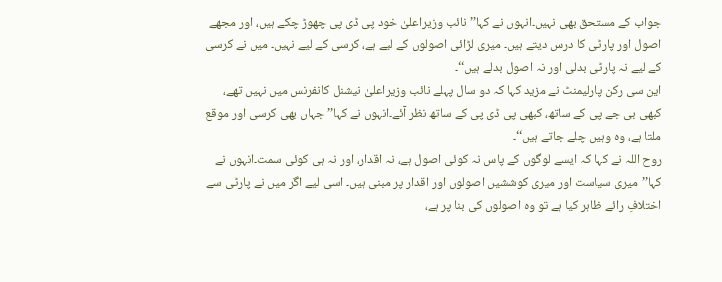جواب کے مستحق بھی نہیں۔انہوں نے کہا’’نائب وزیراعلیٰ خود پی ڈی پی چھوڑ چکے ہیں، اور مجھے اصول اور پارٹی کا درس دیتے ہیں۔ میری لڑائی اصولوں کے لیے ہے، کرسی کے لیے نہیں۔ میں نے کرسی کے لیے نہ پارٹی بدلی اور نہ اصول بدلے ہیں‘‘۔
این سی رکن پارلیمنٹ نے مزید کہا کہ دو سال پہلے نائب وزیراعلیٰ نیشنل کانفرنس میں نہیں تھے، کبھی بی جے پی کے ساتھ، کبھی پی ڈی پی کے ساتھ نظر آئے۔انہوں نے کہا’’جہاں بھی کرسی اور موقع ملتا ہے، وہ وہیں چلے جاتے ہیں‘‘۔
روح اللہ نے کہا کہ ایسے لوگوں کے پاس نہ کوئی اصول ہے، نہ اقدار، اور نہ ہی کوئی سمت۔انہوں نے کہا’’میری سیاست اور میری کوششیں اصولوں اور اقدار پر مبنی ہیں۔ اسی لیے اگر میں نے پارٹی سے اختلافِ رائے ظاہر کیا ہے تو وہ اصولوں کی بنا پر ہے،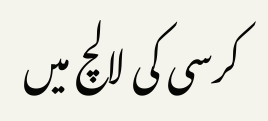کرسی کی لالچ میں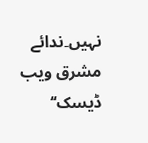نہیں۔ندائے مشرق ویب ڈیسک‘‘